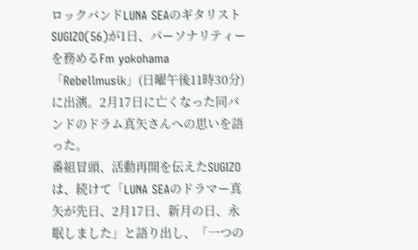ロックバンドLUNA SEAのギタリストSUGIZO(56)が1日、パーソナリティーを務めるFm yokohama「Rebellmusik」(日曜午後11時30分)に出演。2月17日に亡くなった同バンドのドラム真矢さんへの思いを語った。
番組冒頭、活動再開を伝えたSUGIZOは、続けて「LUNA SEAのドラマー真矢が先日、2月17日、新月の日、永眠しました」と語り出し、「一つの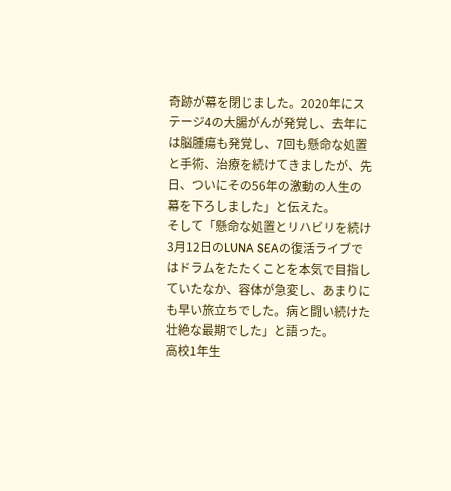奇跡が幕を閉じました。2020年にステージ4の大腸がんが発覚し、去年には脳腫瘍も発覚し、7回も懸命な処置と手術、治療を続けてきましたが、先日、ついにその56年の激動の人生の幕を下ろしました」と伝えた。
そして「懸命な処置とリハビリを続け3月12日のLUNA SEAの復活ライブではドラムをたたくことを本気で目指していたなか、容体が急変し、あまりにも早い旅立ちでした。病と闘い続けた壮絶な最期でした」と語った。
高校1年生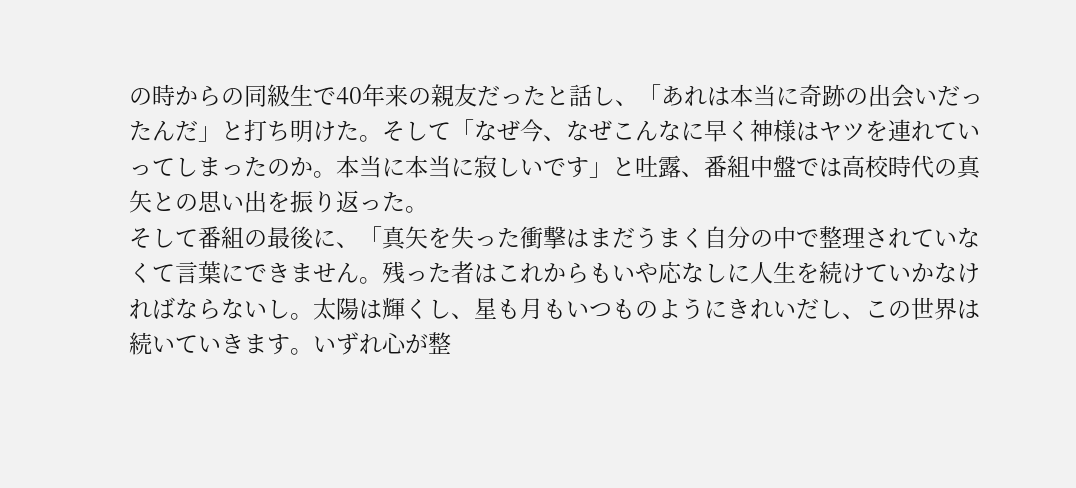の時からの同級生で40年来の親友だったと話し、「あれは本当に奇跡の出会いだったんだ」と打ち明けた。そして「なぜ今、なぜこんなに早く神様はヤツを連れていってしまったのか。本当に本当に寂しいです」と吐露、番組中盤では高校時代の真矢との思い出を振り返った。
そして番組の最後に、「真矢を失った衝撃はまだうまく自分の中で整理されていなくて言葉にできません。残った者はこれからもいや応なしに人生を続けていかなければならないし。太陽は輝くし、星も月もいつものようにきれいだし、この世界は続いていきます。いずれ心が整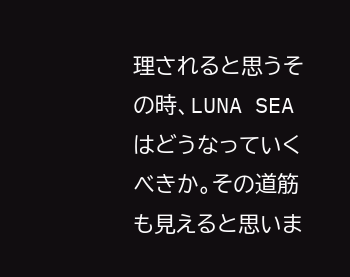理されると思うその時、LUNA SEAはどうなっていくべきか。その道筋も見えると思いま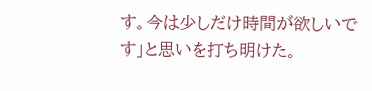す。今は少しだけ時間が欲しいです」と思いを打ち明けた。